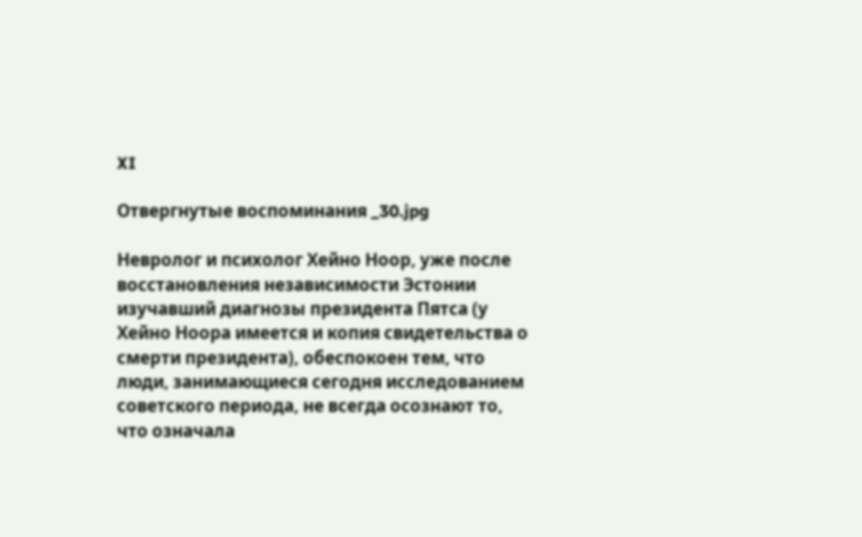XI

Отвергнутые воспоминания _30.jpg

Невролог и психолог Хейно Ноор, уже после восстановления независимости Эстонии изучавший диагнозы президента Пятса (у Хейно Ноора имеется и копия свидетельства о смерти президента), обеспокоен тем, что люди, занимающиеся сегодня исследованием советского периода, не всегда осознают то, что означала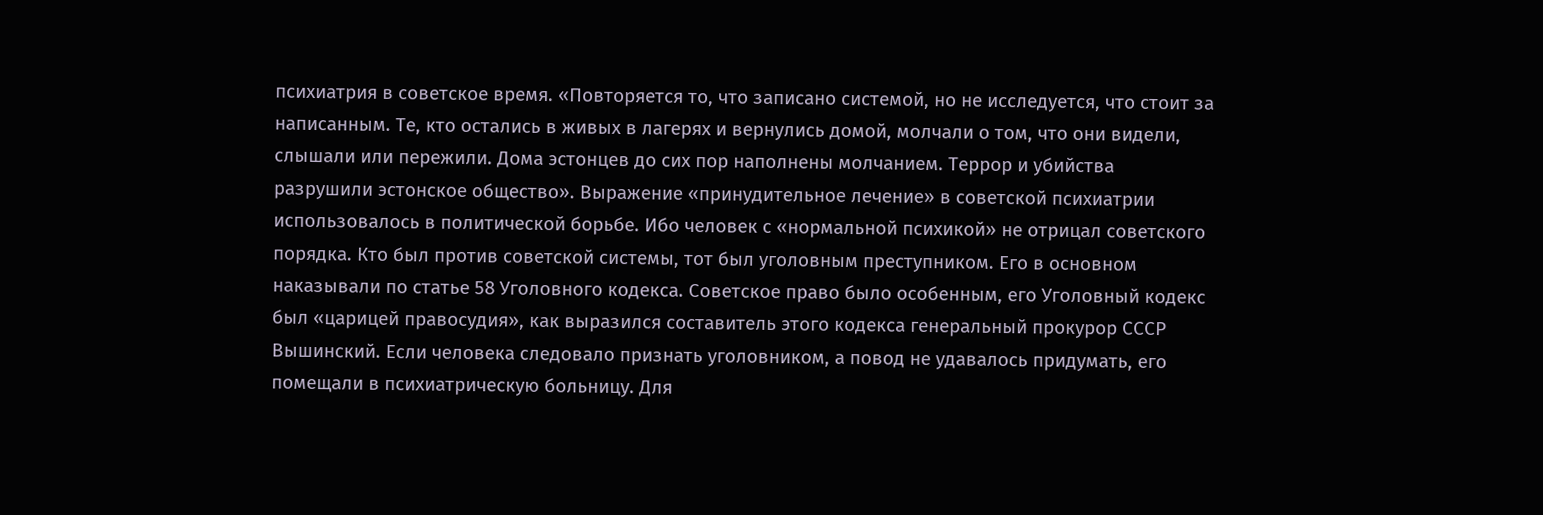психиатрия в советское время. «Повторяется то, что записано системой, но не исследуется, что стоит за написанным. Те, кто остались в живых в лагерях и вернулись домой, молчали о том, что они видели, слышали или пережили. Дома эстонцев до сих пор наполнены молчанием. Террор и убийства разрушили эстонское общество». Выражение «принудительное лечение» в советской психиатрии использовалось в политической борьбе. Ибо человек с «нормальной психикой» не отрицал советского порядка. Кто был против советской системы, тот был уголовным преступником. Его в основном наказывали по статье 58 Уголовного кодекса. Советское право было особенным, его Уголовный кодекс был «царицей правосудия», как выразился составитель этого кодекса генеральный прокурор СССР Вышинский. Если человека следовало признать уголовником, а повод не удавалось придумать, его помещали в психиатрическую больницу. Для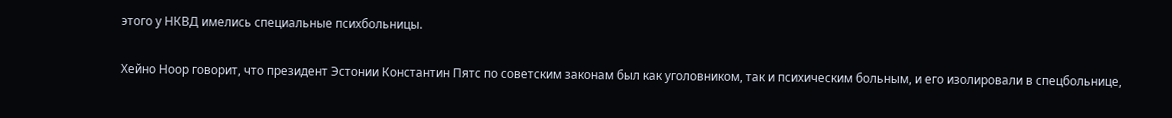этого у НКВД имелись специальные психбольницы.

Хейно Ноор говорит, что президент Эстонии Константин Пятс по советским законам был как уголовником, так и психическим больным, и его изолировали в спецбольнице,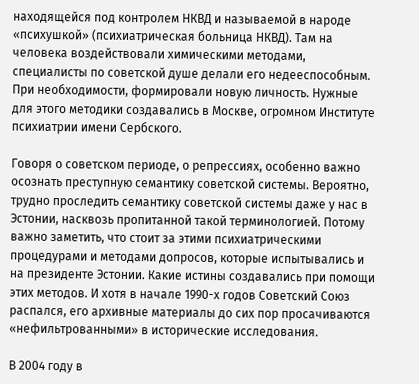находящейся под контролем НКВД и называемой в народе «психушкой» (психиатрическая больница НКВД). Там на человека воздействовали химическими методами, специалисты по советской душе делали его недееспособным. При необходимости, формировали новую личность. Нужные для этого методики создавались в Москве, огромном Институте психиатрии имени Сербского.

Говоря о советском периоде, о репрессиях, особенно важно осознать преступную семантику советской системы. Вероятно, трудно проследить семантику советской системы даже у нас в Эстонии, насквозь пропитанной такой терминологией. Потому важно заметить, что стоит за этими психиатрическими процедурами и методами допросов, которые испытывались и на президенте Эстонии. Какие истины создавались при помощи этих методов. И хотя в начале 1990-х годов Советский Союз распался, его архивные материалы до сих пор просачиваются «нефильтрованными» в исторические исследования.

В 2004 году в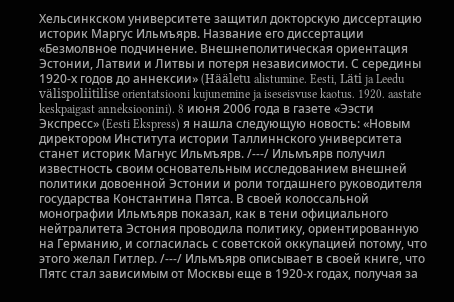Хельсинкском университете защитил докторскую диссертацию историк Маргус Ильмъярв. Название его диссертации «Безмолвное подчинение. Внешнеполитическая ориентация Эстонии, Латвии и Литвы и потеря независимости. С середины 1920-х годов до аннексии» (Hääletu alistumine. Eesti, Läti ja Leedu välispoliitilise orientatsiooni kujunemine ja iseseisvuse kaotus. 1920. aastate keskpaigast anneksioonini). 8 июня 2006 года в газете «Ээсти Экспресс» (Eesti Ekspress) я нашла следующую новость: «Новым директором Института истории Таллиннского университета станет историк Магнус Ильмъярв. /---/ Ильмъярв получил известность своим основательным исследованием внешней политики довоенной Эстонии и роли тогдашнего руководителя государства Константина Пятса. В своей колоссальной монографии Ильмъярв показал, как в тени официального нейтралитета Эстония проводила политику, ориентированную на Германию, и согласилась с советской оккупацией потому, что этого желал Гитлер. /---/ Ильмъярв описывает в своей книге, что Пятс стал зависимым от Москвы еще в 1920-х годах, получая за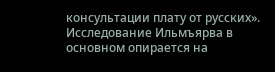консультации плату от русских». Исследование Ильмъярва в основном опирается на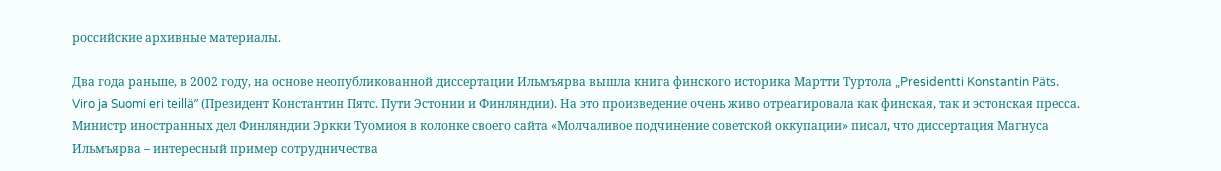российские архивные материалы.

Два года раньше, в 2002 году, на основе неопубликованной диссертации Ильмъярва вышла книга финского историка Мартти Туртола „Presidentti Konstantin Päts. Viro ja Suomi eri teillä” (Президент Константин Пятс. Пути Эстонии и Финляндии). На это произведение очень живо отреагировала как финская, так и эстонская пресса. Министр иностранных дел Финляндии Эркки Туомиоя в колонке своего сайта «Молчаливое подчинение советской оккупации» писал, что диссертация Магнуса Ильмъярва – интересный пример сотрудничества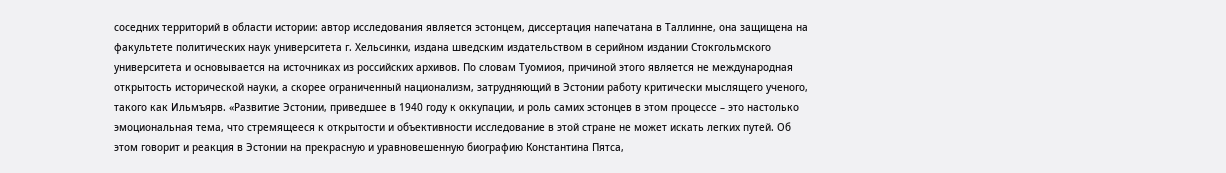соседних территорий в области истории: автор исследования является эстонцем, диссертация напечатана в Таллинне, она защищена на факультете политических наук университета г. Хельсинки, издана шведским издательством в серийном издании Стокгольмского университета и основывается на источниках из российских архивов. По словам Туомиоя, причиной этого является не международная открытость исторической науки, а скорее ограниченный национализм, затрудняющий в Эстонии работу критически мыслящего ученого, такого как Ильмъярв. «Развитие Эстонии, приведшее в 1940 году к оккупации, и роль самих эстонцев в этом процессе – это настолько эмоциональная тема, что стремящееся к открытости и объективности исследование в этой стране не может искать легких путей. Об этом говорит и реакция в Эстонии на прекрасную и уравновешенную биографию Константина Пятса,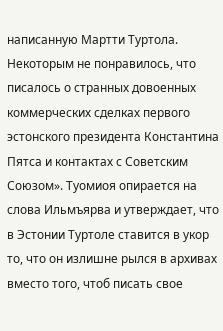написанную Мартти Туртола. Некоторым не понравилось, что писалось о странных довоенных коммерческих сделках первого эстонского президента Константина Пятса и контактах с Советским Союзом». Туомиоя опирается на слова Ильмъярва и утверждает, что в Эстонии Туртоле ставится в укор то, что он излишне рылся в архивах вместо того, чтоб писать свое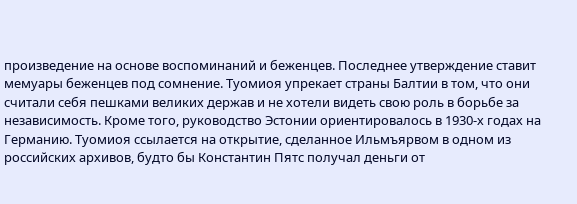произведение на основе воспоминаний и беженцев. Последнее утверждение ставит мемуары беженцев под сомнение. Туомиоя упрекает страны Балтии в том, что они считали себя пешками великих держав и не хотели видеть свою роль в борьбе за независимость. Кроме того, руководство Эстонии ориентировалось в 1930-х годах на Германию. Туомиоя ссылается на открытие, сделанное Ильмъярвом в одном из российских архивов, будто бы Константин Пятс получал деньги от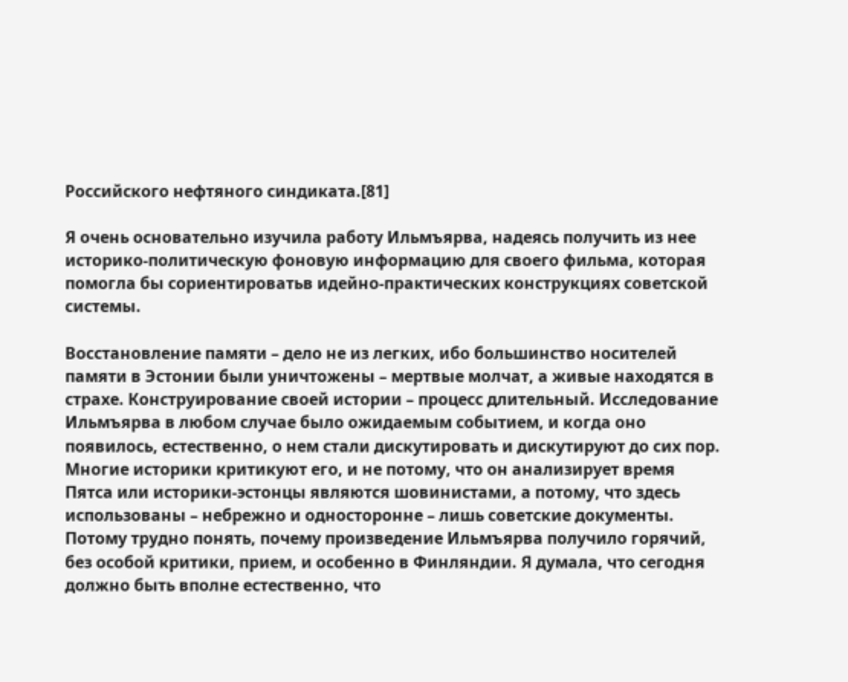Российского нефтяного синдиката.[81]

Я очень основательно изучила работу Ильмъярва, надеясь получить из нее историко-политическую фоновую информацию для своего фильма, которая помогла бы сориентироватьв идейно-практических конструкциях советской системы.

Восстановление памяти – дело не из легких, ибо большинство носителей памяти в Эстонии были уничтожены – мертвые молчат, а живые находятся в страхе. Конструирование своей истории – процесс длительный. Исследование Ильмъярва в любом случае было ожидаемым событием, и когда оно появилось, естественно, о нем стали дискутировать и дискутируют до сих пор. Многие историки критикуют его, и не потому, что он анализирует время Пятса или историки-эстонцы являются шовинистами, а потому, что здесь использованы – небрежно и односторонне – лишь советские документы. Потому трудно понять, почему произведение Ильмъярва получило горячий, без особой критики, прием, и особенно в Финляндии. Я думала, что сегодня должно быть вполне естественно, что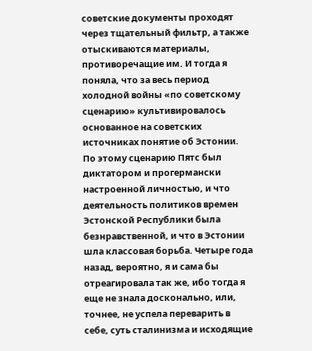советские документы проходят через тщательный фильтр, а также отыскиваются материалы, противоречащие им. И тогда я поняла, что за весь период холодной войны «по советскому сценарию» культивировалось основанное на советских источниках понятие об Эстонии. По этому сценарию Пятс был диктатором и прогермански настроенной личностью, и что деятельность политиков времен Эстонской Республики была безнравственной, и что в Эстонии шла классовая борьба. Четыре года назад, вероятно, я и сама бы отреагировала так же, ибо тогда я еще не знала досконально, или, точнее, не успела переварить в себе, суть сталинизма и исходящие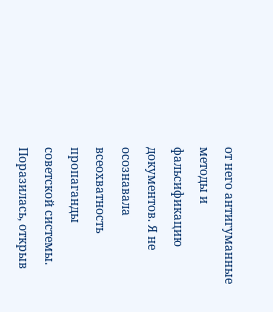от него антигуманные методы и фальсификацию документов. Я не осознавала всеохватность пропаганды советской системы. Поразилась, открыв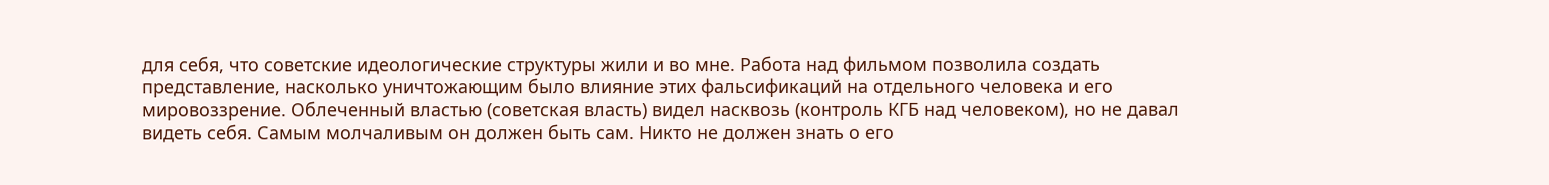для себя, что советские идеологические структуры жили и во мне. Работа над фильмом позволила создать представление, насколько уничтожающим было влияние этих фальсификаций на отдельного человека и его мировоззрение. Облеченный властью (советская власть) видел насквозь (контроль КГБ над человеком), но не давал видеть себя. Самым молчаливым он должен быть сам. Никто не должен знать о его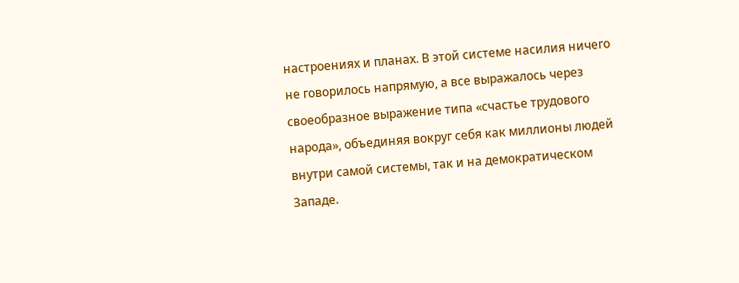настроениях и планах. В этой системе насилия ничего не говорилось напрямую, а все выражалось через своеобразное выражение типа «счастье трудового народа», объединяя вокруг себя как миллионы людей внутри самой системы, так и на демократическом Западе.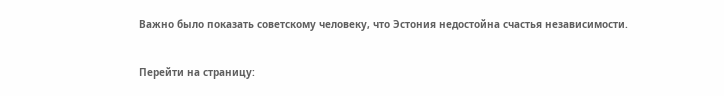Важно было показать советскому человеку, что Эстония недостойна счастья независимости.


Перейти на страницу: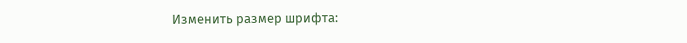Изменить размер шрифта: